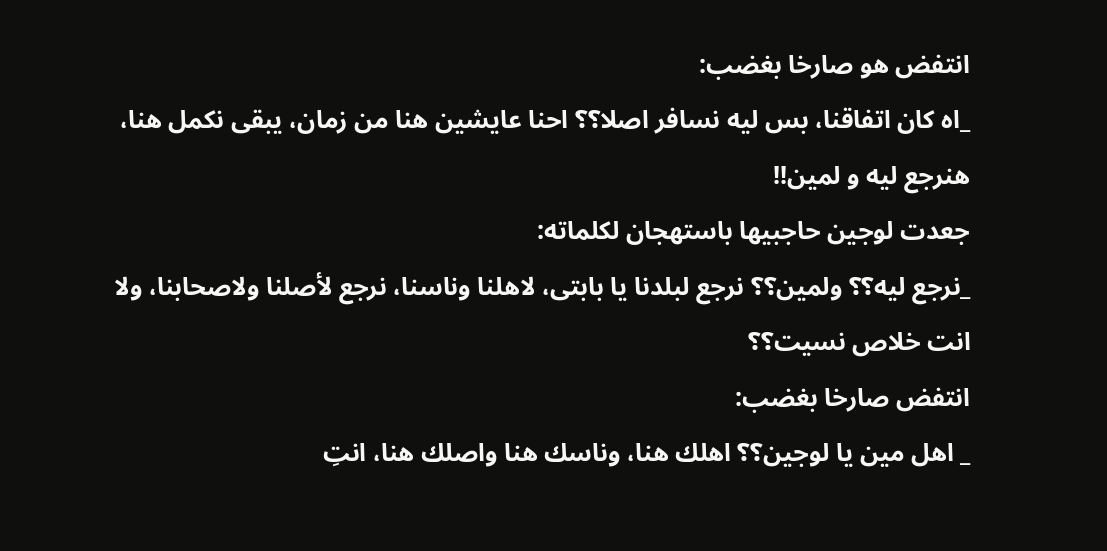انتفض هو صارخا بغضب:
_اه كان اتفاقنا، بس ليه نسافر اصلا؟؟ احنا عايشين هنا من زمان، يبقى نكمل هنا، هنرجع ليه و لمين!!
جعدت لوجين حاجبيها باستهجان لكلماته:
_نرجع ليه؟؟ ولمين؟؟ نرجع لبلدنا يا بابتى، لاهلنا وناسنا، نرجع لأصلنا ولاصحابنا، ولا انت خلاص نسيت؟؟
انتفض صارخا بغضب:
_ اهل مين يا لوجين؟؟ اهلك هنا، وناسك هنا واصلك هنا، انتِ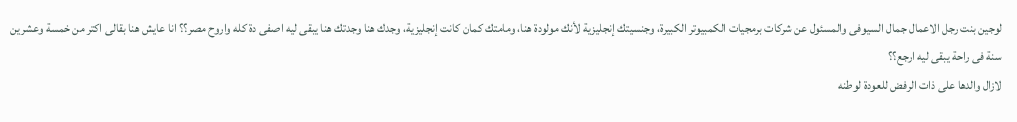لوجين بنت رجل الاعمال جمال السيوفى والمسئول عن شركات برمجيات الكمبيوتر الكبيرة، وجنسيتك إنجليزية لأنك مولودة هنا، ومامتك كمان كانت إنجليزية، وجدك هنا وجدتك هنا يبقى ليه اصفى دة كله واروح مصر؟؟ انا عايش هنا بقالى اكتر من خمسة وعشرين سنة فى راحة يبقى ليه ارجع؟؟
لازال والدها على ذات الرفض للعودة لوطنه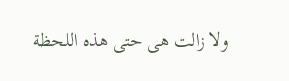ولا زالت هى حتى هذه اللحظة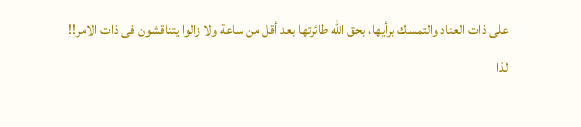على ذات العناد والتمسك برأيها، بحق الله طائرتها بعد أقل من ساعة ولا زالوا يتناقشون فى ذات الامر!!
لذا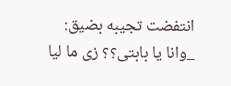انتفضت تجيبه بضيق:
_وانا يا بابتى؟؟ زى ما ليا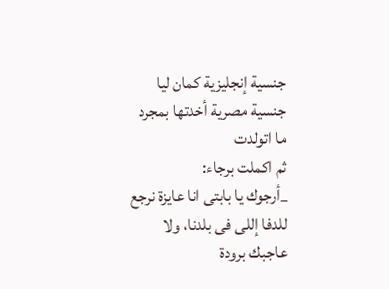جنسية إنجليزية كمان ليا جنسية مصرية أخدتها بمجرد ما اتولدت
ثم اكملت برجاء:
_أرجوك يا بابتى انا عايزة نرجع للدفا إللى فى بلدنا، ولا عاجبك برودة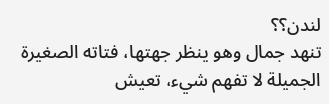لندن؟؟
تنهد جمال وهو ينظر جهتها، فتاته الصغيرة الجميلة لا تفهم شيء، تعيش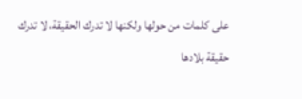على كلمات من حولها ولكنها لا تدرك الحقيقة، لا تدرك حقيقة بلادها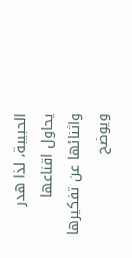الحبيبة، لذا هدر يحاول اقناعها واثنائها عن تفكيرها ويوضح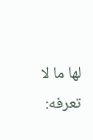لها ما لا تعرفه: